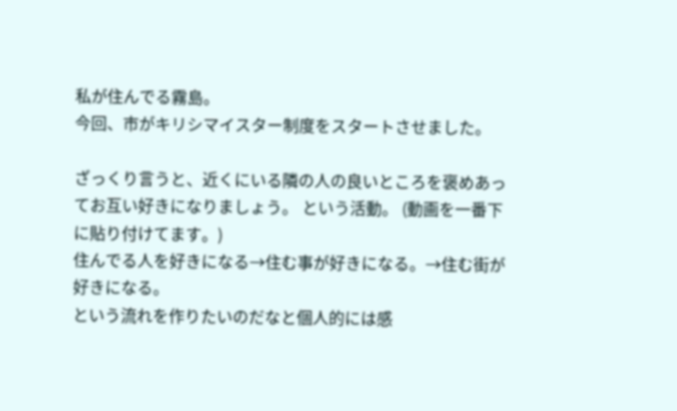私が住んでる霧島。
今回、市がキリシマイスター制度をスタートさせました。

ざっくり言うと、近くにいる隣の人の良いところを褒めあってお互い好きになりましょう。 という活動。 (動画を一番下に貼り付けてます。)
住んでる人を好きになる→住む事が好きになる。→住む街が好きになる。
という流れを作りたいのだなと個人的には感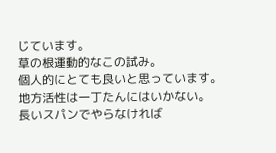じています。
草の根運動的なこの試み。
個人的にとても良いと思っています。
地方活性は一丁たんにはいかない。
長いスパンでやらなければ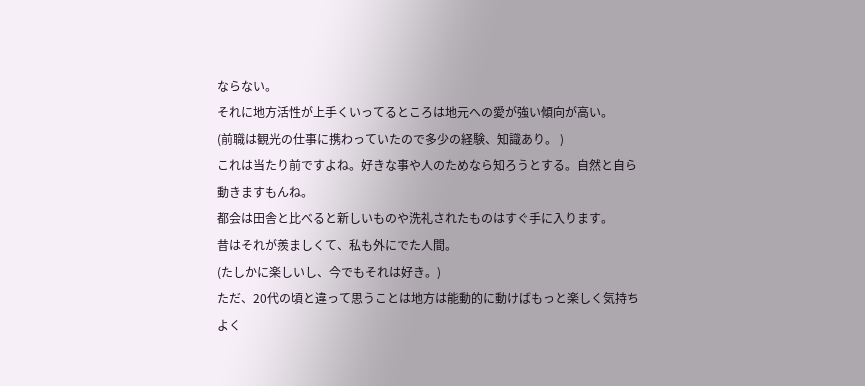ならない。
それに地方活性が上手くいってるところは地元への愛が強い傾向が高い。
(前職は観光の仕事に携わっていたので多少の経験、知識あり。 )
これは当たり前ですよね。好きな事や人のためなら知ろうとする。自然と自ら動きますもんね。
都会は田舎と比べると新しいものや洗礼されたものはすぐ手に入ります。
昔はそれが羨ましくて、私も外にでた人間。
(たしかに楽しいし、今でもそれは好き。)
ただ、20代の頃と違って思うことは地方は能動的に動けばもっと楽しく気持ちよく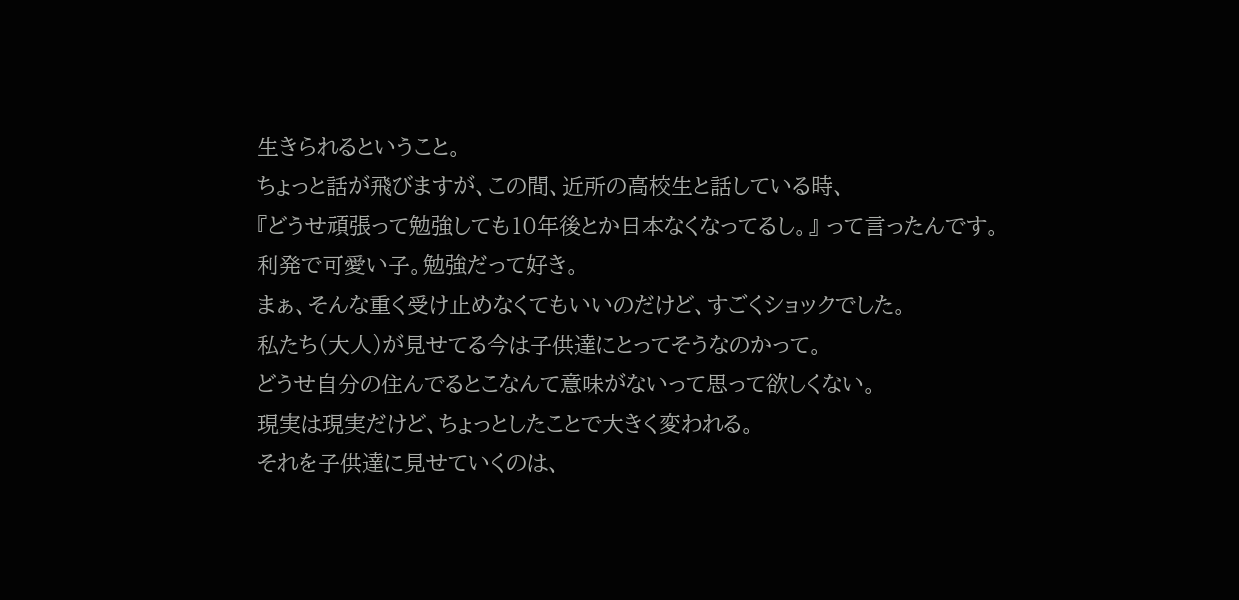生きられるということ。
ちょっと話が飛びますが、この間、近所の高校生と話している時、
『どうせ頑張って勉強しても10年後とか日本なくなってるし。』 って言ったんです。
利発で可愛い子。勉強だって好き。
まぁ、そんな重く受け止めなくてもいいのだけど、すごくショックでした。
私たち(大人)が見せてる今は子供達にとってそうなのかって。
どうせ自分の住んでるとこなんて意味がないって思って欲しくない。
現実は現実だけど、ちょっとしたことで大きく変われる。
それを子供達に見せていくのは、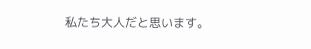私たち大人だと思います。